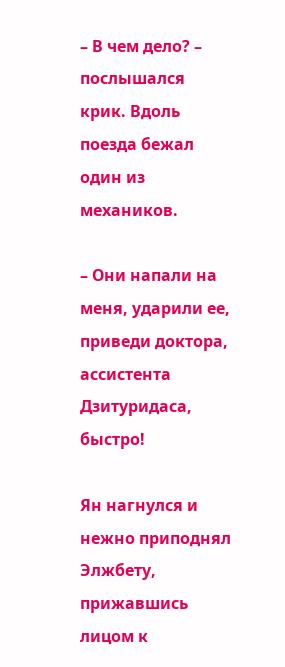– В чем дело? – послышался крик. Вдоль поезда бежал один из механиков.

– Они напали на меня, ударили ее, приведи доктора, ассистента Дзитуридаса, быстро!

Ян нагнулся и нежно приподнял Элжбету, прижавшись лицом к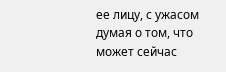ее лицу, с ужасом думая о том, что может сейчас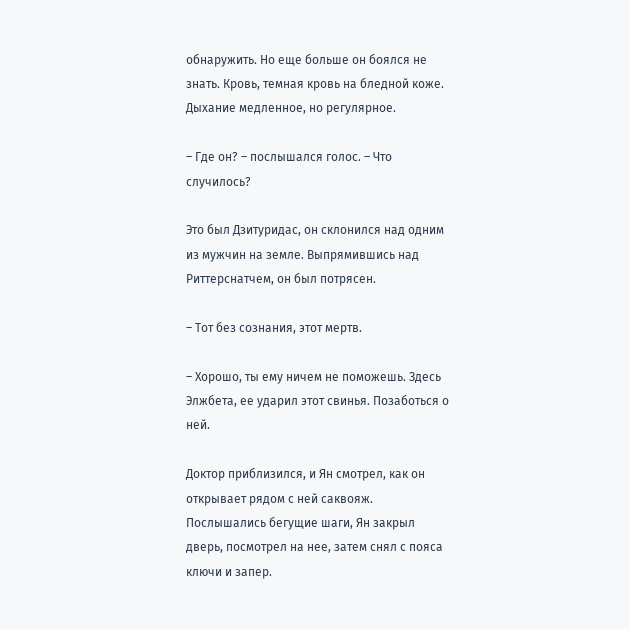обнаружить. Но еще больше он боялся не знать. Кровь, темная кровь на бледной коже. Дыхание медленное, но регулярное.

– Где он? – послышался голос. – Что случилось?

Это был Дзитуридас, он склонился над одним из мужчин на земле. Выпрямившись над Риттерснатчем, он был потрясен.

– Тот без сознания, этот мертв.

– Хорошо, ты ему ничем не поможешь. Здесь Элжбета, ее ударил этот свинья. Позаботься о ней.

Доктор приблизился, и Ян смотрел, как он открывает рядом с ней саквояж. Послышались бегущие шаги, Ян закрыл дверь, посмотрел на нее, затем снял с пояса ключи и запер.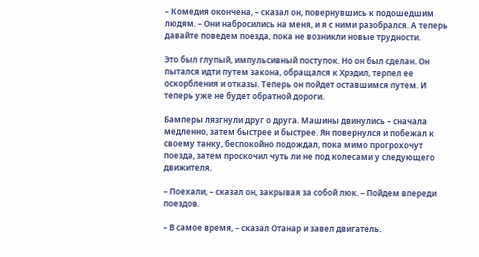– Комедия окончена, – сказал он, повернувшись к подошедшим людям. – Они набросились на меня, и я с ними разобрался. А теперь давайте поведем поезда, пока не возникли новые трудности.

Это был глупый, импульсивный поступок. Но он был сделан. Он пытался идти путем закона, обращался к Хрэдил, терпел ее оскорбления и отказы. Теперь он пойдет оставшимся путем. И теперь уже не будет обратной дороги.

Бамперы лязгнули друг о друга. Машины двинулись – сначала медленно, затем быстрее и быстрее. Ян повернулся и побежал к своему танку, беспокойно подождал, пока мимо прогрохочут поезда, затем проскочил чуть ли не под колесами у следующего движителя.

– Поехали, – сказал он, закрывая за собой люк. – Пойдем впереди поездов.

– В самое время, – сказал Отанар и завел двигатель.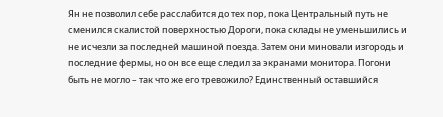Ян не позволил себе расслабится до тех пор, пока Центральный путь не сменился скалистой поверхностью Дороги, пока склады не уменьшились и не исчезли за последней машиной поезда. Затем они миновали изгородь и последние фермы, но он все еще следил за экранами монитора. Погони быть не могло – так что же его тревожило? Единственный оставшийся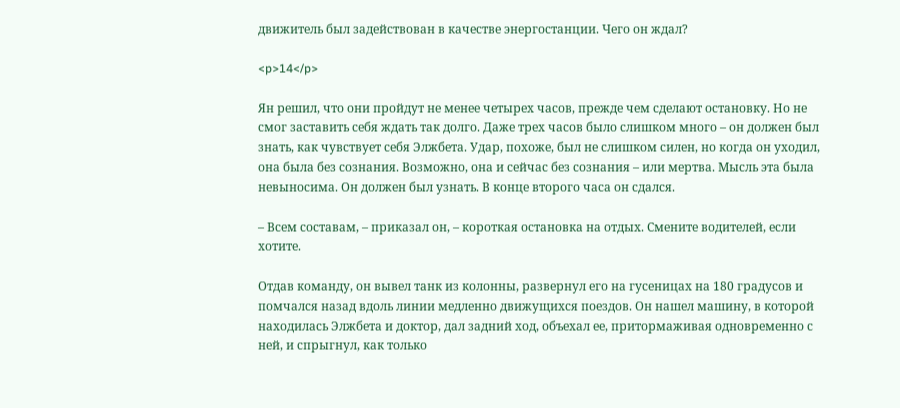движитель был задействован в качестве энергостанции. Чего он ждал?

<p>14</p>

Ян решил, что они пройдут не менее четырех часов, прежде чем сделают остановку. Но не смог заставить себя ждать так долго. Даже трех часов было слишком много – он должен был знать, как чувствует себя Элжбета. Удар, похоже, был не слишком силен, но когда он уходил, она была без сознания. Возможно, она и сейчас без сознания – или мертва. Мысль эта была невыносима. Он должен был узнать. В конце второго часа он сдался.

– Всем составам, – приказал он, – короткая остановка на отдых. Смените водителей, если хотите.

Отдав команду, он вывел танк из колонны, развернул его на гусеницах на 180 градусов и помчался назад вдоль линии медленно движущихся поездов. Он нашел машину, в которой находилась Элжбета и доктор, дал задний ход, объехал ее, притормаживая одновременно с ней, и спрыгнул, как только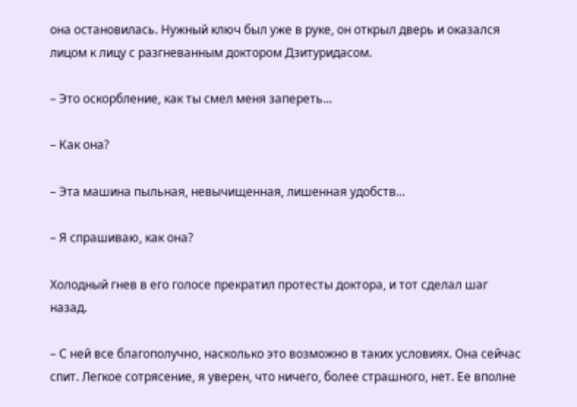она остановилась. Нужный ключ был уже в руке, он открыл дверь и оказался лицом к лицу с разгневанным доктором Дзитуридасом.

– Это оскорбление, как ты смел меня запереть...

– Как она?

– Эта машина пыльная, невычищенная, лишенная удобств...

– Я спрашиваю, как она?

Холодный гнев в его голосе прекратил протесты доктора, и тот сделал шаг назад.

– С ней все благополучно, насколько это возможно в таких условиях. Она сейчас спит. Легкое сотрясение, я уверен, что ничего, более страшного, нет. Ее вполне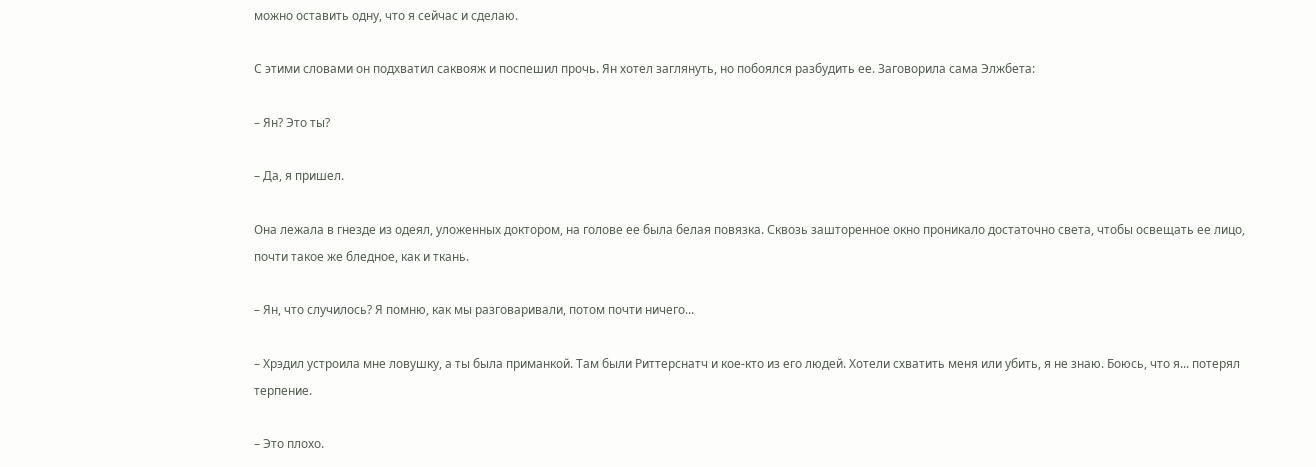можно оставить одну, что я сейчас и сделаю.

С этими словами он подхватил саквояж и поспешил прочь. Ян хотел заглянуть, но побоялся разбудить ее. Заговорила сама Элжбета:

– Ян? Это ты?

– Да, я пришел.

Она лежала в гнезде из одеял, уложенных доктором, на голове ее была белая повязка. Сквозь зашторенное окно проникало достаточно света, чтобы освещать ее лицо, почти такое же бледное, как и ткань.

– Ян, что случилось? Я помню, как мы разговаривали, потом почти ничего...

– Хрэдил устроила мне ловушку, а ты была приманкой. Там были Риттерснатч и кое-кто из его людей. Хотели схватить меня или убить, я не знаю. Боюсь, что я... потерял терпение.

– Это плохо.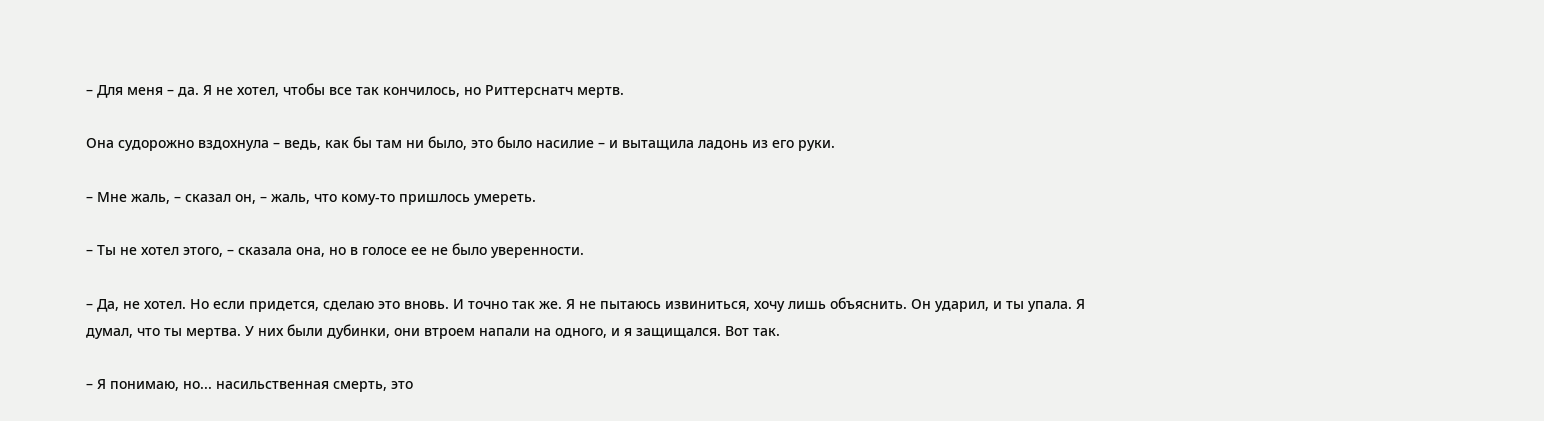– Для меня – да. Я не хотел, чтобы все так кончилось, но Риттерснатч мертв.

Она судорожно вздохнула – ведь, как бы там ни было, это было насилие – и вытащила ладонь из его руки.

– Мне жаль, – сказал он, – жаль, что кому-то пришлось умереть.

– Ты не хотел этого, – сказала она, но в голосе ее не было уверенности.

– Да, не хотел. Но если придется, сделаю это вновь. И точно так же. Я не пытаюсь извиниться, хочу лишь объяснить. Он ударил, и ты упала. Я думал, что ты мертва. У них были дубинки, они втроем напали на одного, и я защищался. Вот так.

– Я понимаю, но... насильственная смерть, это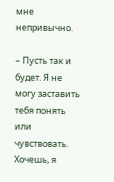мне непривычно.

– Пусть так и будет. Я не могу заставить тебя понять или чувствовать. Хочешь, я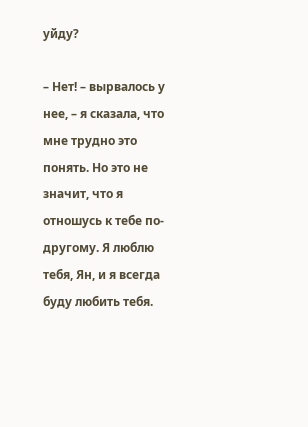уйду?

– Нет! – вырвалось у нее, – я сказала, что мне трудно это понять. Но это не значит, что я отношусь к тебе по-другому. Я люблю тебя, Ян, и я всегда буду любить тебя.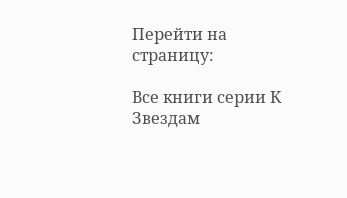Перейти на страницу:

Все книги серии К Звездам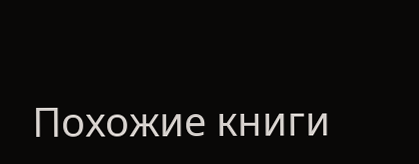Похожие книги